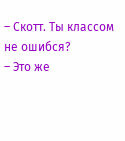– Скотт. Ты классом не ошибся?
– Это же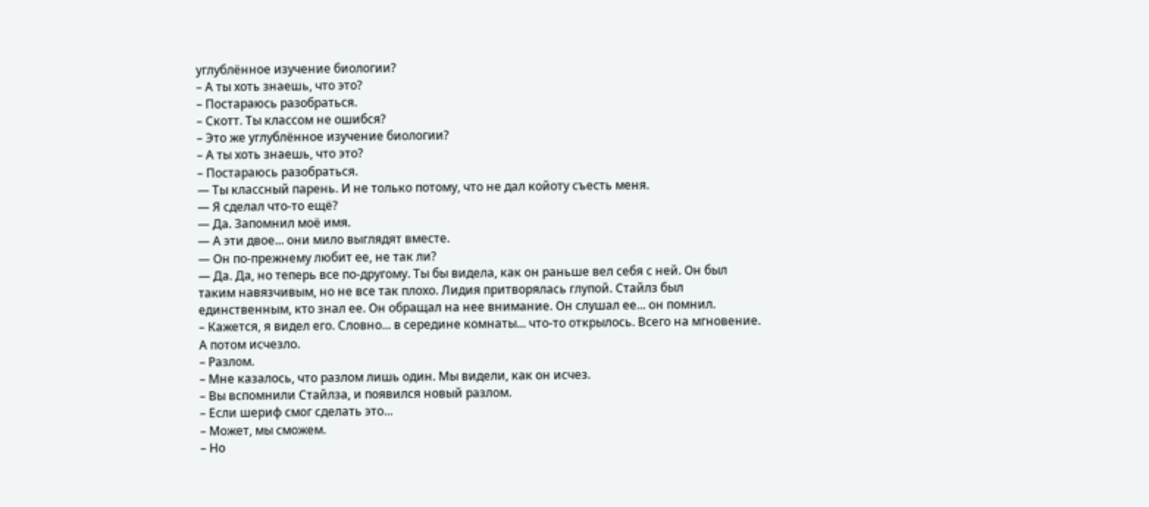углублённое изучение биологии?
– А ты хоть знаешь, что это?
– Постараюсь разобраться.
– Скотт. Ты классом не ошибся?
– Это же углублённое изучение биологии?
– А ты хоть знаешь, что это?
– Постараюсь разобраться.
— Ты классный парень. И не только потому, что не дал койоту съесть меня.
— Я сделал что-то ещё?
— Да. Запомнил моё имя.
— А эти двое... они мило выглядят вместе.
— Он по-прежнему любит ее, не так ли?
— Да. Да, но теперь все по-другому. Ты бы видела, как он раньше вел себя с ней. Он был таким навязчивым, но не все так плохо. Лидия притворялась глупой. Стайлз был единственным, кто знал ее. Он обращал на нее внимание. Он слушал ее... он помнил.
– Кажется, я видел его. Словно... в середине комнаты... что-то открылось. Всего на мгновение. А потом исчезло.
– Разлом.
– Мне казалось, что разлом лишь один. Мы видели, как он исчез.
– Вы вспомнили Стайлза, и появился новый разлом.
– Если шериф смог сделать это...
– Может, мы сможем.
– Но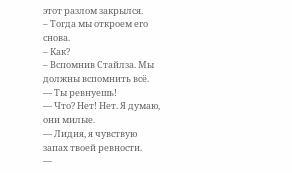этот разлом закрылся.
– Тогда мы откроем его снова.
– Как?
– Вспомнив Стайлза. Мы должны вспомнить всё.
— Ты ревнуешь!
— Что? Нет! Нет. Я думаю, они милые.
— Лидия, я чувствую запах твоей ревности.
—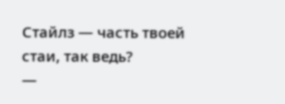Стайлз — часть твоей стаи, так ведь?
—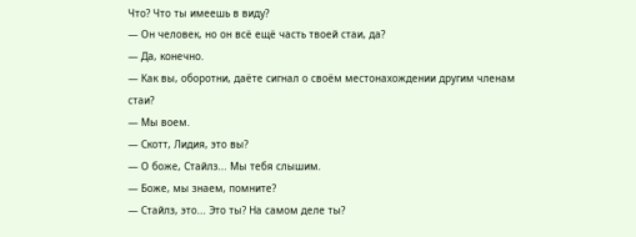Что? Что ты имеешь в виду?
— Он человек, но он всё ещё часть твоей стаи, да?
— Да, конечно.
— Как вы, оборотни, даёте сигнал о своём местонахождении другим членам стаи?
— Мы воем.
— Скотт, Лидия, это вы?
— О боже, Стайлз... Мы тебя слышим.
— Боже, мы знаем, помните?
— Стайлз, это... Это ты? На самом деле ты?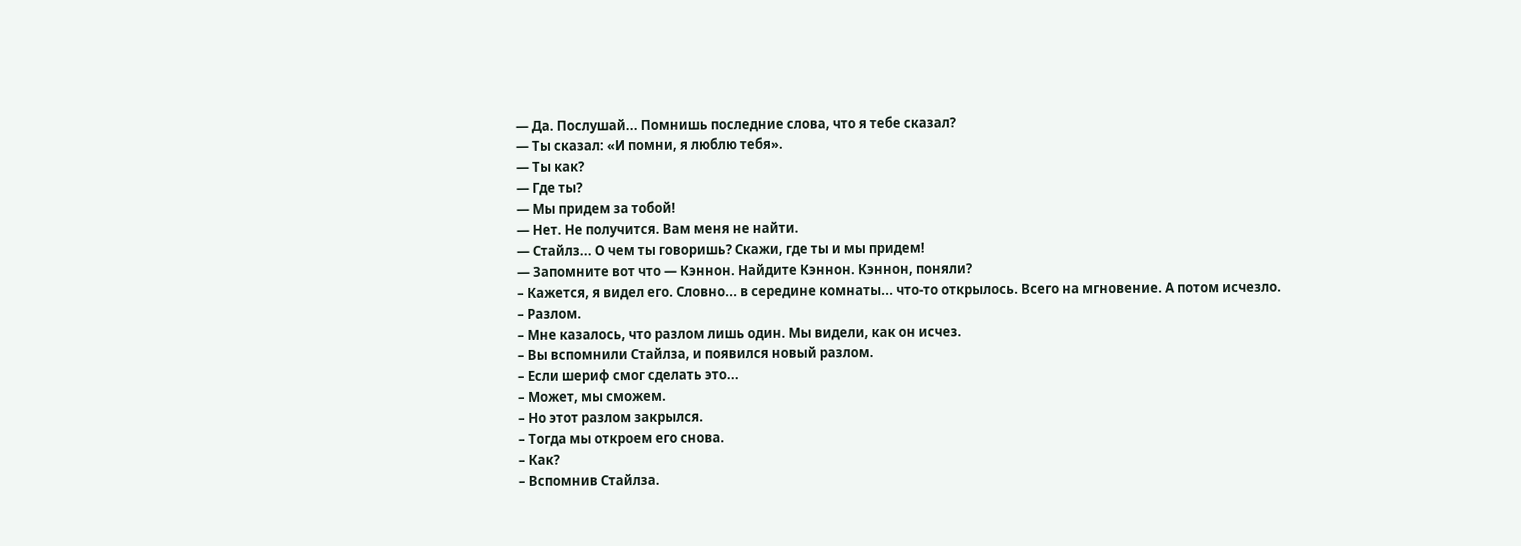— Да. Послушай... Помнишь последние слова, что я тебе сказал?
— Ты сказал: «И помни, я люблю тебя».
— Ты как?
— Где ты?
— Мы придем за тобой!
— Нет. Не получится. Вам меня не найти.
— Стайлз... О чем ты говоришь? Скажи, где ты и мы придем!
— Запомните вот что — Кэннон. Найдите Кэннон. Кэннон, поняли?
– Кажется, я видел его. Словно... в середине комнаты... что-то открылось. Всего на мгновение. А потом исчезло.
– Разлом.
– Мне казалось, что разлом лишь один. Мы видели, как он исчез.
– Вы вспомнили Стайлза, и появился новый разлом.
– Если шериф смог сделать это...
– Может, мы сможем.
– Но этот разлом закрылся.
– Тогда мы откроем его снова.
– Как?
– Вспомнив Стайлза.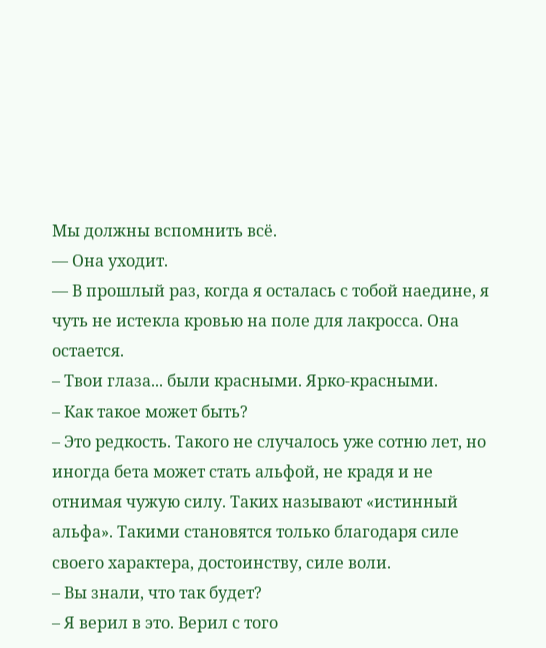Мы должны вспомнить всё.
— Она уходит.
— В прошлый раз, когда я осталась с тобой наедине, я чуть не истекла кровью на поле для лакросса. Она остается.
– Твои глаза... были красными. Ярко-красными.
– Как такое может быть?
– Это редкость. Такого не случалось уже сотню лет, но иногда бета может стать альфой, не крадя и не отнимая чужую силу. Таких называют «истинный альфа». Такими становятся только благодаря силе своего характера, достоинству, силе воли.
– Вы знали, что так будет?
– Я верил в это. Верил с того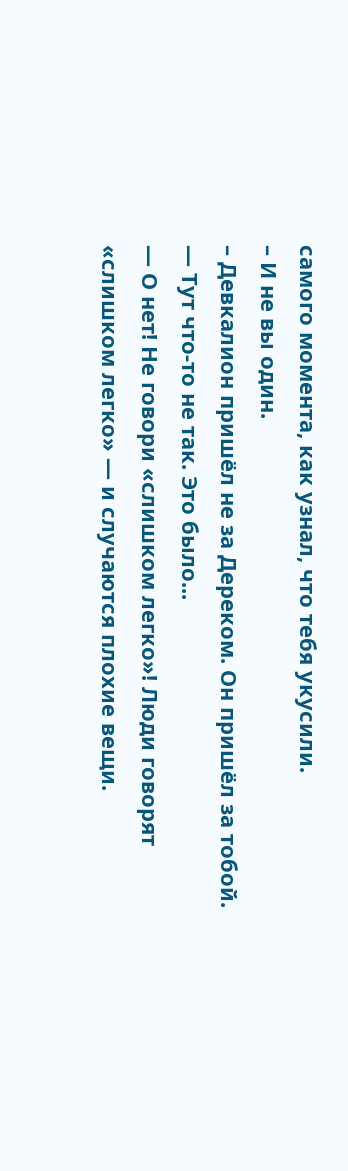самого момента, как узнал, что тебя укусили.
– И не вы один.
– Девкалион пришёл не за Дереком. Он пришёл за тобой.
— Тут что-то не так. Это было...
— О нет! Не говори «слишком легко»! Люди говорят «слишком легко» — и случаются плохие вещи.